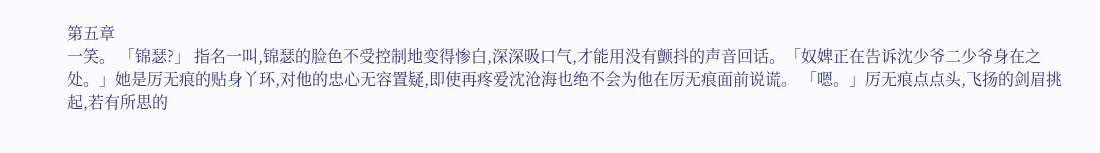第五章
一笑。 「锦瑟?」 指名一叫,锦瑟的脸色不受控制地变得惨白,深深吸口气,才能用没有颤抖的声音回话。「奴婢正在告诉沈少爷二少爷身在之处。」她是厉无痕的贴身丫环,对他的忠心无容置疑,即使再疼爱沈沧海也绝不会为他在厉无痕面前说谎。 「嗯。」厉无痕点点头,飞扬的剑眉挑起,若有所思的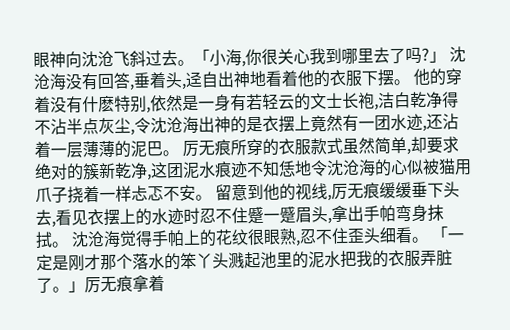眼神向沈沧飞斜过去。「小海,你很关心我到哪里去了吗?」 沈沧海没有回答,垂着头,迳自出神地看着他的衣服下摆。 他的穿着没有什麽特别,依然是一身有若轻云的文士长袍,洁白乾净得不沾半点灰尘,令沈沧海出神的是衣摆上竟然有一团水迹,还沾着一层薄薄的泥巴。 厉无痕所穿的衣服款式虽然简单,却要求绝对的簇新乾净,这团泥水痕迹不知恁地令沈沧海的心似被猫用爪子挠着一样忐忑不安。 留意到他的视线,厉无痕缓缓垂下头去,看见衣摆上的水迹时忍不住蹙一蹙眉头,拿出手帕弯身抹拭。 沈沧海觉得手帕上的花纹很眼熟,忍不住歪头细看。 「一定是刚才那个落水的笨丫头溅起池里的泥水把我的衣服弄脏了。」厉无痕拿着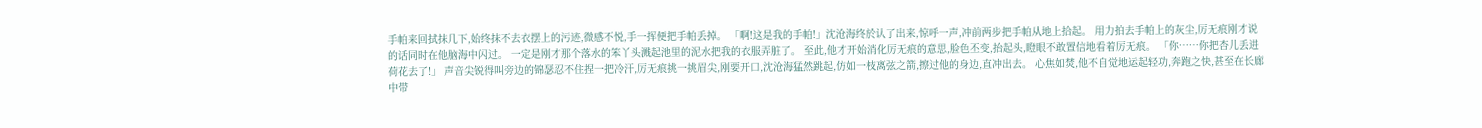手帕来回拭抹几下,始终抹不去衣摆上的污迹,微感不悦,手一挥便把手帕丢掉。 「啊!这是我的手帕!」沈沧海终於认了出来,惊呼一声,冲前两步把手帕从地上拾起。 用力拍去手帕上的灰尘,厉无痕刚才说的话同时在他脑海中闪过。 一定是刚才那个落水的笨丫头溅起池里的泥水把我的衣服弄脏了。 至此,他才开始消化厉无痕的意思,脸色丕变,抬起头,瞪眼不敢置信地看着厉无痕。 「你……你把杏儿丢进荷花去了!」 声音尖锐得叫旁边的锦瑟忍不住捏一把冷汗,厉无痕挑一挑眉尖,刚要开口,沈沧海猛然跳起,仿如一枝离弦之箭,擦过他的身边,直冲出去。 心焦如焚,他不自觉地运起轻功,奔跑之快,甚至在长廊中带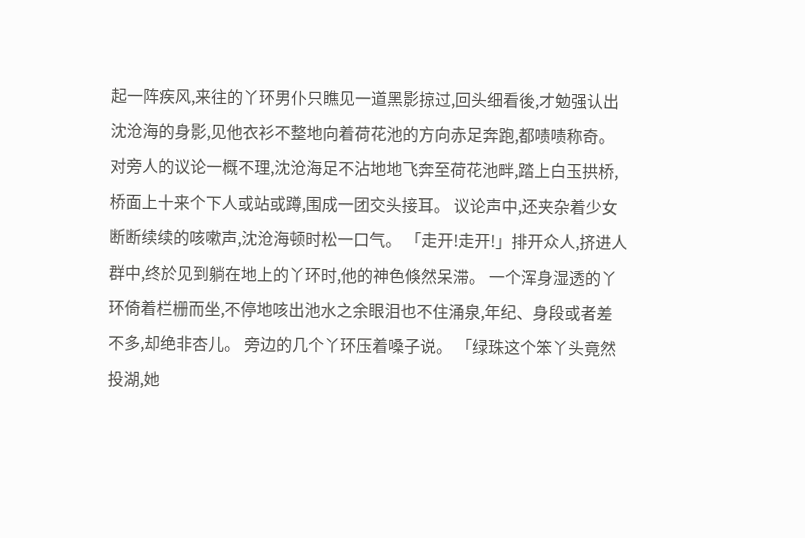起一阵疾风,来往的丫环男仆只瞧见一道黑影掠过,回头细看後,才勉强认出沈沧海的身影,见他衣衫不整地向着荷花池的方向赤足奔跑,都啧啧称奇。 对旁人的议论一概不理,沈沧海足不沾地地飞奔至荷花池畔,踏上白玉拱桥,桥面上十来个下人或站或蹲,围成一团交头接耳。 议论声中,还夹杂着少女断断续续的咳嗽声,沈沧海顿时松一口气。 「走开!走开!」排开众人,挤进人群中,终於见到躺在地上的丫环时,他的神色倏然呆滞。 一个浑身湿透的丫环倚着栏栅而坐,不停地咳出池水之余眼泪也不住涌泉,年纪、身段或者差不多,却绝非杏儿。 旁边的几个丫环压着嗓子说。 「绿珠这个笨丫头竟然投湖,她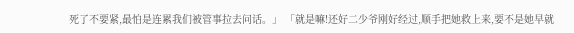死了不要紧,最怕是连累我们被管事拉去问话。」 「就是嘛!还好二少爷刚好经过,顺手把她救上来,要不是她早就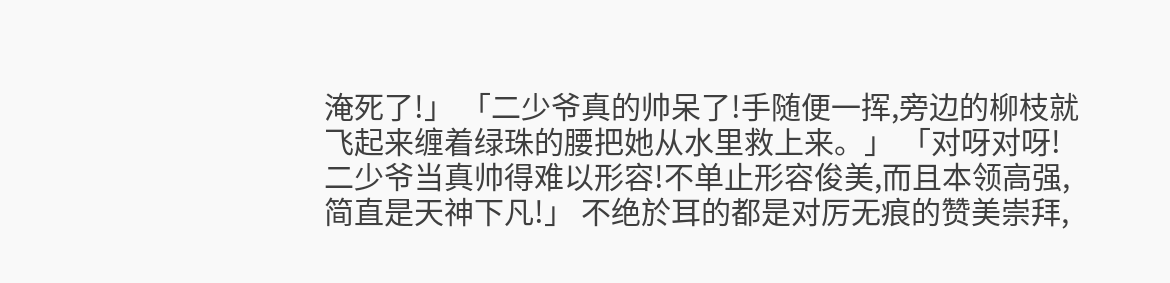淹死了!」 「二少爷真的帅呆了!手随便一挥,旁边的柳枝就飞起来缠着绿珠的腰把她从水里救上来。」 「对呀对呀!二少爷当真帅得难以形容!不单止形容俊美,而且本领高强,简直是天神下凡!」 不绝於耳的都是对厉无痕的赞美崇拜,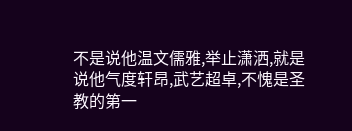不是说他温文儒雅,举止潇洒,就是说他气度轩昂,武艺超卓,不愧是圣教的第一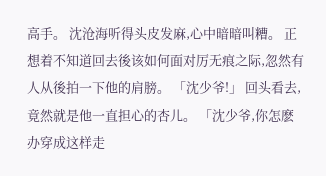高手。 沈沧海听得头皮发麻,心中暗暗叫糟。 正想着不知道回去後该如何面对厉无痕之际,忽然有人从後拍一下他的肩膀。 「沈少爷!」 回头看去,竟然就是他一直担心的杏儿。 「沈少爷,你怎麽办穿成这样走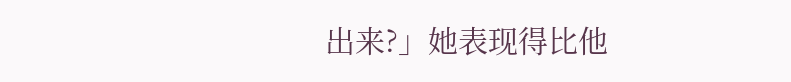出来?」她表现得比他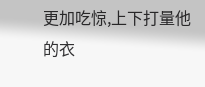更加吃惊,上下打量他的衣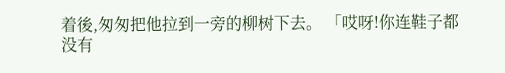着後,匆匆把他拉到一旁的柳树下去。 「哎呀!你连鞋子都没有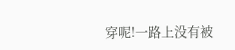穿呢!一路上没有被